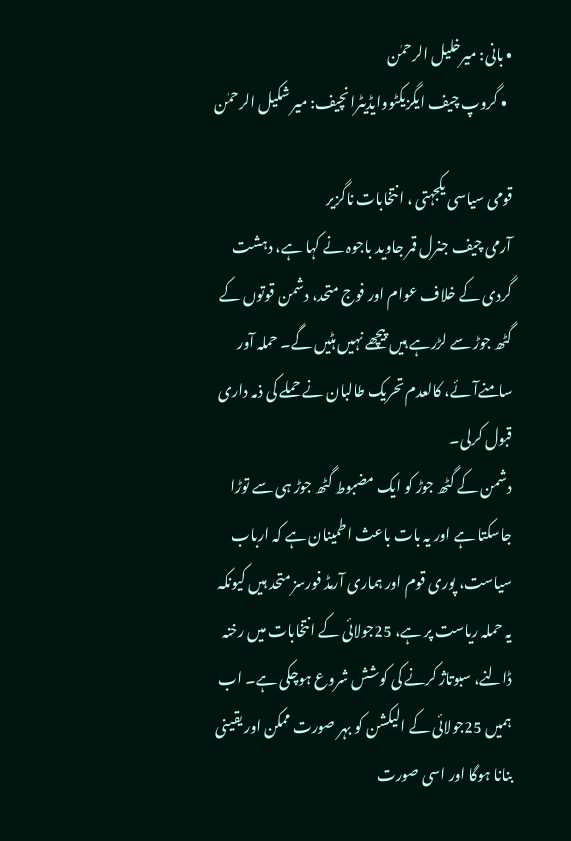• بانی: میرخلیل الرحمٰن
  • گروپ چیف ایگزیکٹووایڈیٹرانچیف: میر شکیل الرحمٰن

قومی سیاسی یکجہتی ، انتخابات ناگزیر
آرمی چیف جنرل قمر جاوید باجوہ نے کہا ہے، دہشت گردی کے خلاف عوام اور فوج متحد، دشمن قوتوں کے گٹھ جوڑ سے لڑرہے ہیں پیچھے نہیں ہٹیں گے۔ حملہ آور سامنےآئے، کالعدم تحریک طالبان نے حملے کی ذمہ داری قبول کرلی۔
دشمن کے گٹھ جوڑ کو ایک مضبوط گٹھ جوڑ ہی سے توڑا جاسکتا ہے اور یہ بات باعث اطمینان ہے کہ ارباب سیاست، پوری قوم اور ہماری آرمڈ فورسز متحد ہیں کیونکہ یہ حملہ ریاست پر ہے، 25جولائی کے انتخابات میں رخنہ ڈالنے، سبوتاژ کرنے کی کوشش شروع ہوچکی ہے۔ اب ہمیں 25جولائی کے الیکشن کو بہر صورت ممکن اور یقینی بنانا ہوگا اور اسی صورت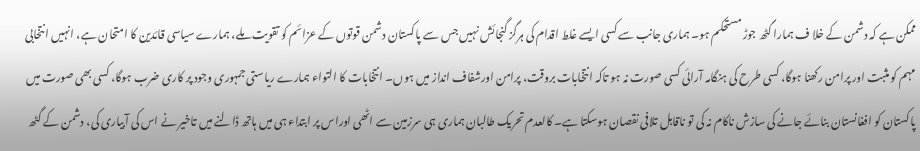ممکن ہے کہ دشمن کے خلا ف ہمارا گٹھ جوڑ مستحکم ہو۔ ہماری جانب سے کسی ایسے غلط اقدام کی ہرگز گنجائش نہیں جس سے پاکستان دشمن قوتوں کے عزائم کو تقویت ملے، ہمارے سیاسی قائدین کا امتحان ہے، انہیں انتخابی مہم کو مثبت اور پرامن رکھنا ہوگا، کسی طرح کی ہنگامہ آرائی کسی صورت نہ ہو تاکہ انتخابات بروقت، پرامن اورشفاف انداز میں ہوں۔ انتخابات کا التواء ہمارے ریاستی جمہوری وجود پر کاری ضرب ہوگا، کسی بھی صورت میں پاکستان کو افغانستان بنائے جانے کی سازش ناکام نہ کی تو ناقابل تلافی نقصان ہوسکتا ہے۔ کالعدم تحریک طالبان ہماری ہی سرزمین سے اٹھی اوراس پر ابتداء ہی میں ہاتھ ڈالنے میں تاخیر نے اس کی آبیاری کی، دشمن کے گٹھ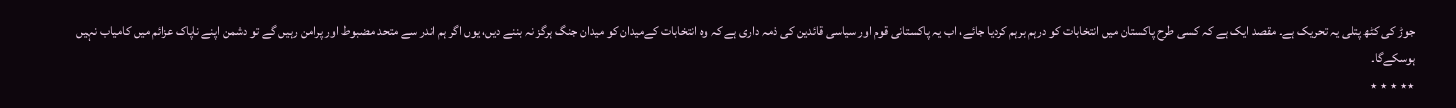جوڑ کی کٹھ پتلی یہ تحریک ہے۔ مقصد ایک ہے کہ کسی طرح پاکستان میں انتخابات کو درہم برہم کردیا جائے، اب یہ پاکستانی قوم اور سیاسی قائدین کی ذمہ داری ہے کہ وہ انتخابات کےمیدان کو میدان جنگ ہرگز نہ بننے دیں، یوں اگر ہم اندر سے متحد مضبوط اور پرامن رہیں گے تو دشمن اپنے ناپاک عزائم میں کامیاب نہیں ہوسکےگا۔
٭٭ ٭ ٭ ٭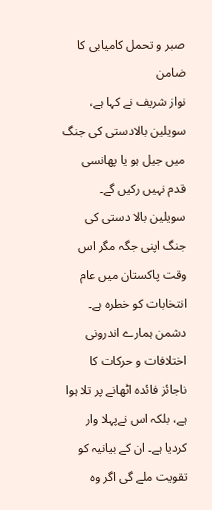صبر و تحمل کامیابی کا ضامن
نواز شریف نے کہا ہے، سویلین بالادستی کی جنگ میں جیل ہو یا پھانسی قدم نہیں رکیں گے۔ سویلین بالا دستی کی جنگ اپنی جگہ مگر اس وقت پاکستان میں عام انتخابات کو خطرہ ہے۔ دشمن ہمارے اندرونی اختلافات و حرکات کا ناجائز فائدہ اٹھانے پر تلا ہوا ہے، بلکہ اس نےپہلا وار کردیا ہے۔ ان کے بیانیہ کو تقویت ملے گی اگر وہ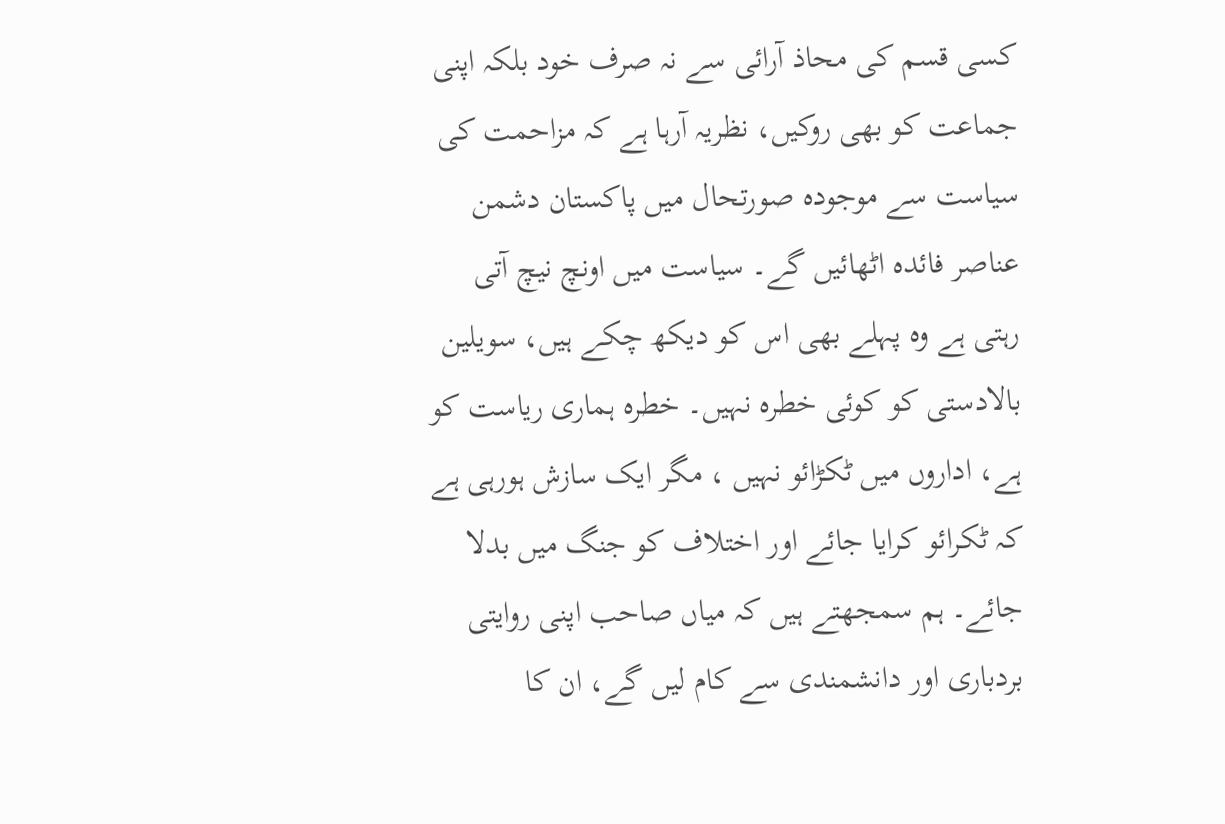کسی قسم کی محاذ آرائی سے نہ صرف خود بلکہ اپنی جماعت کو بھی روکیں، نظریہ آرہا ہے کہ مزاحمت کی سیاست سے موجودہ صورتحال میں پاکستان دشمن عناصر فائدہ اٹھائیں گے۔ سیاست میں اونچ نیچ آتی رہتی ہے وہ پہلے بھی اس کو دیکھ چکے ہیں، سویلین بالادستی کو کوئی خطرہ نہیں۔ خطرہ ہماری ریاست کو ہے، اداروں میں ٹکڑائو نہیں ، مگر ایک سازش ہورہی ہے کہ ٹکرائو کرایا جائے اور اختلاف کو جنگ میں بدلا جائے۔ ہم سمجھتے ہیں کہ میاں صاحب اپنی روایتی بردباری اور دانشمندی سے کام لیں گے، ان کا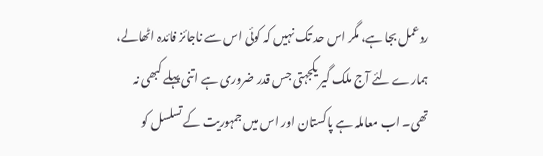ردعمل بجا ہے، مگر اس حد تک نہیں کہ کوئی اس سے ناجائز فائدہ اٹھالے، ہمارے لئے آج ملک گیر یکجہتی جس قدر ضروری ہے اتنی پہلے کبھی نہ تھی۔ اب معاملہ ہے پاکستان اور اس میں جمہوریت کے تسلسل کو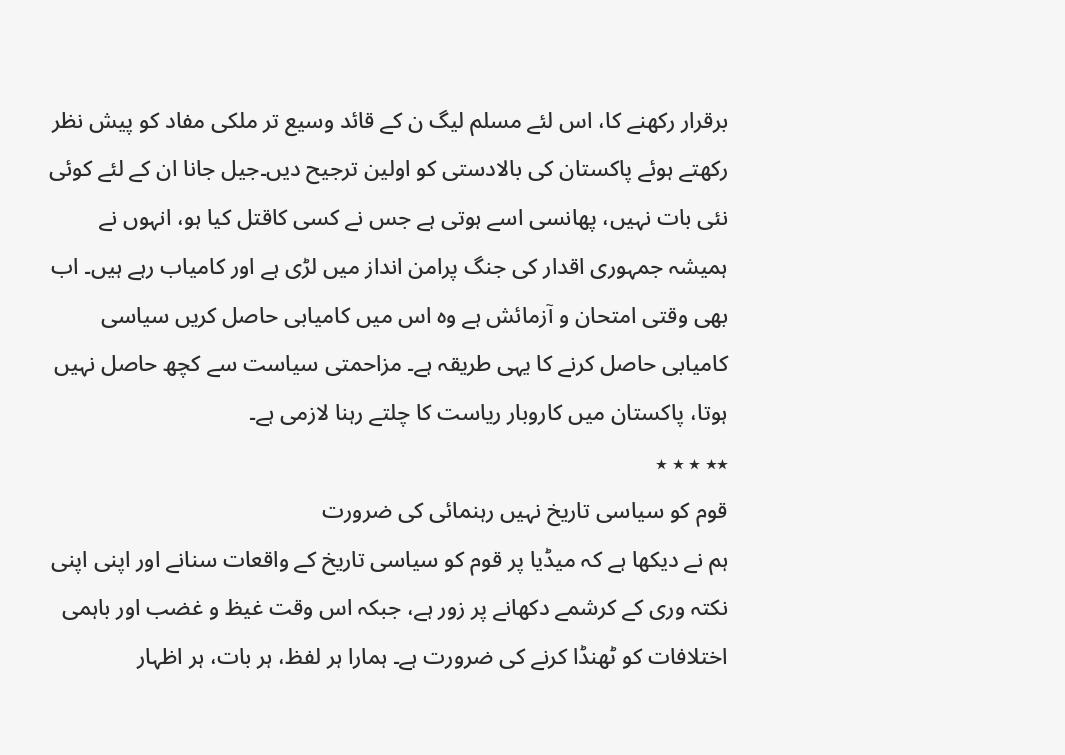برقرار رکھنے کا، اس لئے مسلم لیگ ن کے قائد وسیع تر ملکی مفاد کو پیش نظر رکھتے ہوئے پاکستان کی بالادستی کو اولین ترجیح دیں۔جیل جانا ان کے لئے کوئی نئی بات نہیں، پھانسی اسے ہوتی ہے جس نے کسی کاقتل کیا ہو، انہوں نے ہمیشہ جمہوری اقدار کی جنگ پرامن انداز میں لڑی ہے اور کامیاب رہے ہیں۔ اب بھی وقتی امتحان و آزمائش ہے وہ اس میں کامیابی حاصل کریں سیاسی کامیابی حاصل کرنے کا یہی طریقہ ہے۔ مزاحمتی سیاست سے کچھ حاصل نہیں ہوتا، پاکستان میں کاروبار ریاست کا چلتے رہنا لازمی ہے۔
٭٭ ٭ ٭ ٭
قوم کو سیاسی تاریخ نہیں رہنمائی کی ضرورت
ہم نے دیکھا ہے کہ میڈیا پر قوم کو سیاسی تاریخ کے واقعات سنانے اور اپنی اپنی نکتہ وری کے کرشمے دکھانے پر زور ہے، جبکہ اس وقت غیظ و غضب اور باہمی اختلافات کو ٹھنڈا کرنے کی ضرورت ہے۔ ہمارا ہر لفظ، ہر بات، ہر اظہار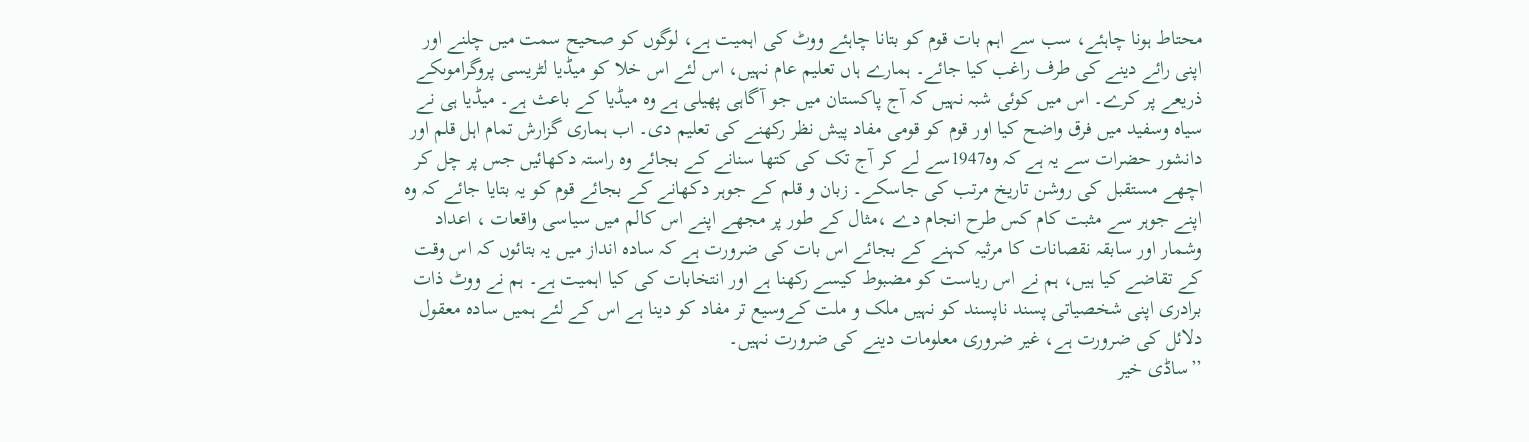محتاط ہونا چاہئے، سب سے اہم بات قوم کو بتانا چاہئے ووٹ کی اہمیت ہے، لوگوں کو صحیح سمت میں چلنے اور اپنی رائے دینے کی طرف راغب کیا جائے۔ ہمارے ہاں تعلیم عام نہیں، اس لئے اس خلا کو میڈیا لٹریسی پروگراموںکے ذریعے پر کرے۔ اس میں کوئی شبہ نہیں کہ آج پاکستان میں جو آگاہی پھیلی ہے وہ میڈیا کے باعث ہے۔ میڈیا ہی نے سیاہ وسفید میں فرق واضح کیا اور قوم کو قومی مفاد پیش نظر رکھنے کی تعلیم دی۔ اب ہماری گزارش تمام اہل قلم اور دانشور حضرات سے یہ ہے کہ وہ1947سے لے کر آج تک کی کتھا سنانے کے بجائے وہ راستہ دکھائیں جس پر چل کر اچھے مستقبل کی روشن تاریخ مرتب کی جاسکے۔ زبان و قلم کے جوہر دکھانے کے بجائے قوم کو یہ بتایا جائے کہ وہ اپنے جوہر سے مثبت کام کس طرح انجام دے ،مثال کے طور پر مجھے اپنے اس کالم میں سیاسی واقعات ، اعداد وشمار اور سابقہ نقصانات کا مرثیہ کہنے کے بجائے اس بات کی ضرورت ہے کہ سادہ انداز میں یہ بتائوں کہ اس وقت کے تقاضے کیا ہیں، ہم نے اس ریاست کو مضبوط کیسے رکھنا ہے اور انتخابات کی کیا اہمیت ہے۔ ہم نے ووٹ ذات برادری اپنی شخصیاتی پسند ناپسند کو نہیں ملک و ملت کےوسیع تر مفاد کو دینا ہے اس کے لئے ہمیں سادہ معقول دلائل کی ضرورت ہے، غیر ضروری معلومات دینے کی ضرورت نہیں۔
’’ساڈی خیر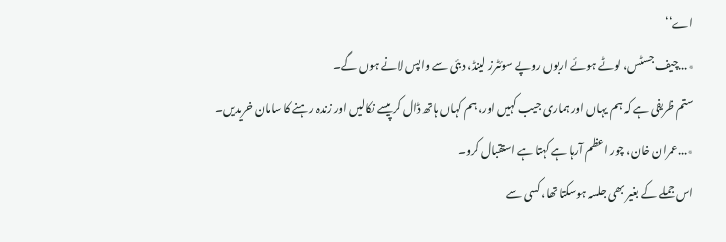اے‘‘
٭...چیف جسٹس، لوٹے ہوئے اربوں روپے سوئٹرز لینڈ، دبئی سے واپس لانے ہوں گے۔
ستم ظریفی ہے کہ ہم یہاں اور ہماری جیب کہیں اور، ہم کہاں ہاتھ ڈال کر پیسے نکالیں اور زندہ رہنے کا سامان خریدیں۔
٭...عمران خان، چور اعظم آرہا ہے کہتا ہے استقبال کرو۔
اس جملے کے بغیر بھی جلسہ ہوسکتا تھا، کسی سے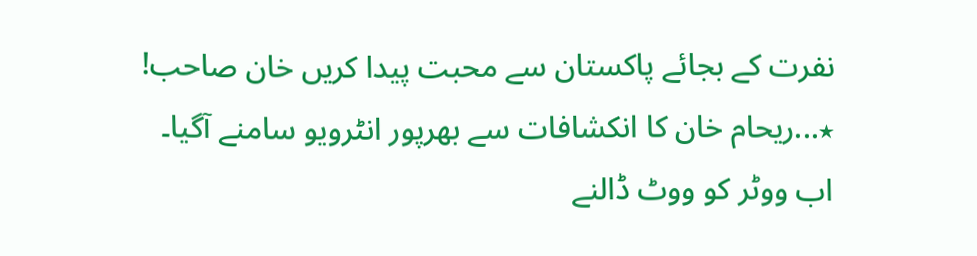نفرت کے بجائے پاکستان سے محبت پیدا کریں خان صاحب!
٭...ریحام خان کا انکشافات سے بھرپور انٹرویو سامنے آگیا۔
اب ووٹر کو ووٹ ڈالنے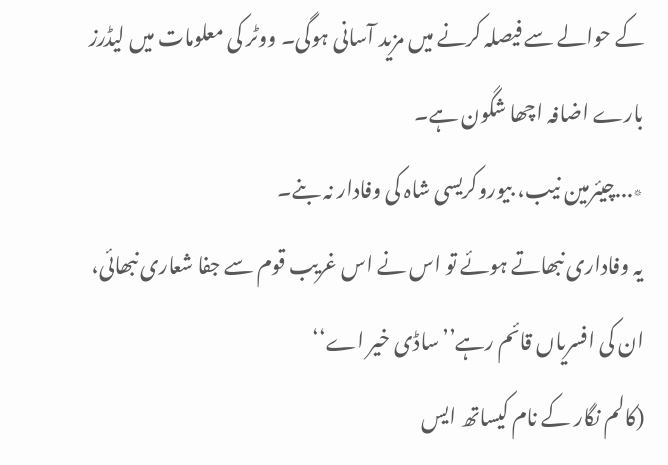کے حوالے سے فیصلہ کرنے میں مزید آسانی ہوگی۔ ووٹر کی معلومات میں لیڈرز بارے اضافہ اچھا شگون ہے۔
٭...چیئرمین نیب، بیوروکریسی شاہ کی وفادار نہ بنے۔
یہ وفاداری نبھاتے ہوئے تو اس نے اس غریب قوم سے جفا شعاری نبھائی، ان کی افسریاں قائم رہے’’ساڈی خیر اے‘‘
(کالم نگار کے نام کیساتھ ایس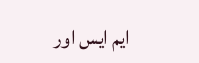ایم ایس اور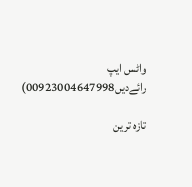واٹس ایپ رائےدیں00923004647998)

تازہ ترین